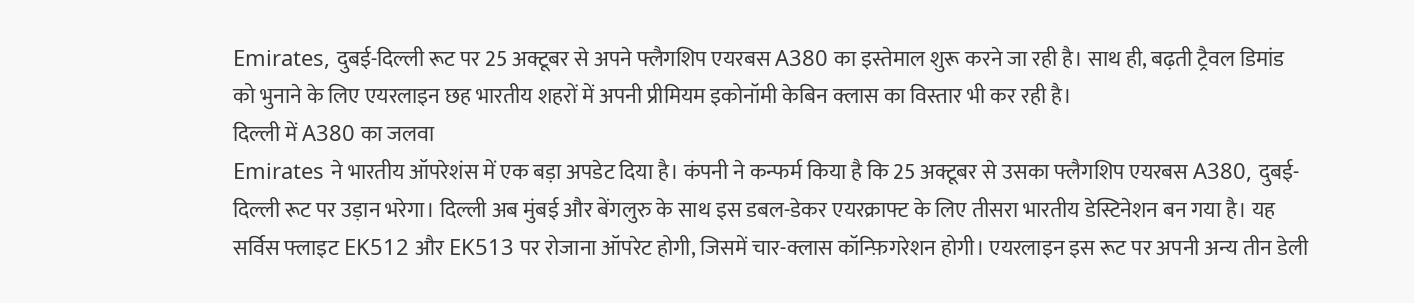Emirates, दुबई-दिल्ली रूट पर 25 अक्टूबर से अपने फ्लैगशिप एयरबस A380 का इस्तेमाल शुरू करने जा रही है। साथ ही, बढ़ती ट्रैवल डिमांड को भुनाने के लिए एयरलाइन छह भारतीय शहरों में अपनी प्रीमियम इकोनॉमी केबिन क्लास का विस्तार भी कर रही है।
दिल्ली में A380 का जलवा
Emirates ने भारतीय ऑपरेशंस में एक बड़ा अपडेट दिया है। कंपनी ने कन्फर्म किया है कि 25 अक्टूबर से उसका फ्लैगशिप एयरबस A380, दुबई-दिल्ली रूट पर उड़ान भरेगा। दिल्ली अब मुंबई और बेंगलुरु के साथ इस डबल-डेकर एयरक्राफ्ट के लिए तीसरा भारतीय डेस्टिनेशन बन गया है। यह सर्विस फ्लाइट EK512 और EK513 पर रोजाना ऑपरेट होगी, जिसमें चार-क्लास कॉन्फ़िगरेशन होगी। एयरलाइन इस रूट पर अपनी अन्य तीन डेली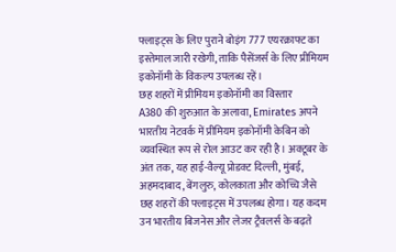फ्लाइट्स के लिए पुराने बोइंग 777 एयरक्राफ्ट का इस्तेमाल जारी रखेगी, ताकि पैसेंजर्स के लिए प्रीमियम इकोनॉमी के विकल्प उपलब्ध रहें।
छह शहरों में प्रीमियम इकोनॉमी का विस्तार
A380 की शुरुआत के अलावा, Emirates अपने भारतीय नेटवर्क में प्रीमियम इकोनॉमी केबिन को व्यवस्थित रूप से रोल आउट कर रही है। अक्टूबर के अंत तक, यह हाई-वैल्यू प्रोडक्ट दिल्ली, मुंबई, अहमदाबाद, बेंगलुरु, कोलकाता और कोच्चि जैसे छह शहरों की फ्लाइट्स में उपलब्ध होगा। यह कदम उन भारतीय बिजनेस और लेजर ट्रैवलर्स के बढ़ते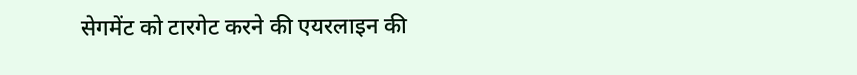सेगमेंट को टारगेट करने की एयरलाइन की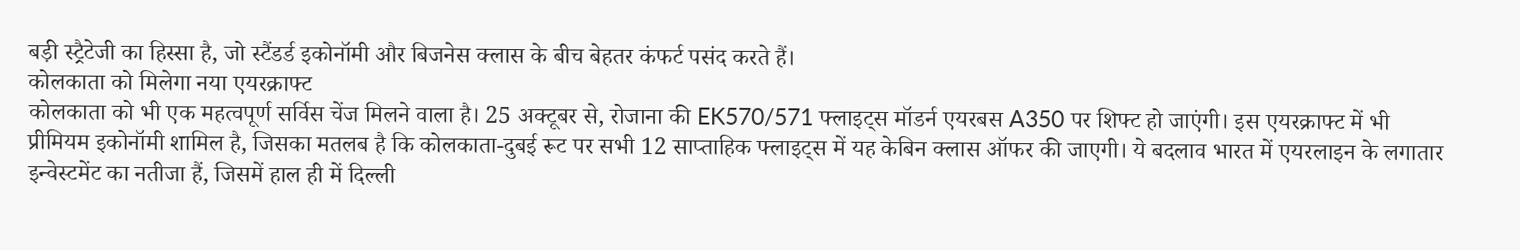बड़ी स्ट्रैटेजी का हिस्सा है, जो स्टैंडर्ड इकोनॉमी और बिजनेस क्लास के बीच बेहतर कंफर्ट पसंद करते हैं।
कोलकाता को मिलेगा नया एयरक्राफ्ट
कोलकाता को भी एक महत्वपूर्ण सर्विस चेंज मिलने वाला है। 25 अक्टूबर से, रोजाना की EK570/571 फ्लाइट्स मॉडर्न एयरबस A350 पर शिफ्ट हो जाएंगी। इस एयरक्राफ्ट में भी प्रीमियम इकोनॉमी शामिल है, जिसका मतलब है कि कोलकाता-दुबई रूट पर सभी 12 साप्ताहिक फ्लाइट्स में यह केबिन क्लास ऑफर की जाएगी। ये बदलाव भारत में एयरलाइन के लगातार इन्वेस्टमेंट का नतीजा हैं, जिसमें हाल ही में दिल्ली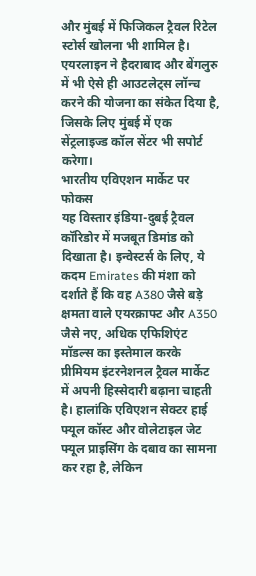और मुंबई में फिजिकल ट्रैवल रिटेल स्टोर्स खोलना भी शामिल है। एयरलाइन ने हैदराबाद और बेंगलुरु में भी ऐसे ही आउटलेट्स लॉन्च करने की योजना का संकेत दिया है, जिसके लिए मुंबई में एक सेंट्रलाइज्ड कॉल सेंटर भी सपोर्ट करेगा।
भारतीय एविएशन मार्केट पर फोकस
यह विस्तार इंडिया-दुबई ट्रैवल कॉरिडोर में मजबूत डिमांड को दिखाता है। इन्वेस्टर्स के लिए, ये कदम Emirates की मंशा को दर्शाते हैं कि वह A380 जैसे बड़े क्षमता वाले एयरक्राफ्ट और A350 जैसे नए, अधिक एफिशिएंट मॉडल्स का इस्तेमाल करके प्रीमियम इंटरनेशनल ट्रैवल मार्केट में अपनी हिस्सेदारी बढ़ाना चाहती है। हालांकि एविएशन सेक्टर हाई फ्यूल कॉस्ट और वोलेटाइल जेट फ्यूल प्राइसिंग के दबाव का सामना कर रहा है, लेकिन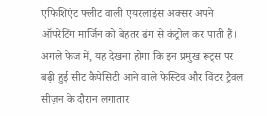एफिशिएंट फ्लीट वाली एयरलाइंस अक्सर अपने ऑपरेटिंग मार्जिन को बेहतर ढंग से कंट्रोल कर पाती हैं। अगले फेज में, यह देखना होगा कि इन प्रमुख रूट्स पर बढ़ी हुई सीट कैपेसिटी आने वाले फेस्टिव और विंटर ट्रैवल सीज़न के दौरान लगातार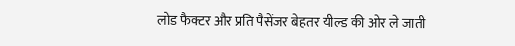लोड फैक्टर और प्रति पैसेंजर बेहतर यील्ड की ओर ले जाती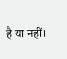है या नहीं।